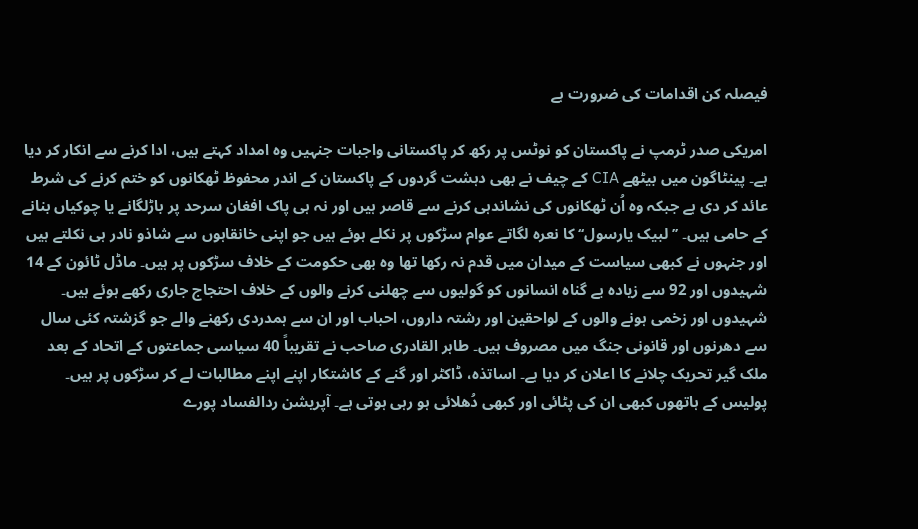فیصلہ کن اقدامات کی ضرورت ہے

امریکی صدر ٹرمپ نے پاکستان کو نوٹس پر رکھ کر پاکستانی واجبات جنہیں وہ امداد کہتے ہیں، ادا کرنے سے انکار کر دیا ہے۔ پینٹاگون میں بیٹھے CIA کے چیف نے بھی دہشت گردوں کے پاکستان کے اندر محفوظ ٹھکانوں کو ختم کرنے کی شرط عائد کر دی ہے جبکہ وہ اُن ٹھکانوں کی نشاندہی کرنے سے قاصر ہیں اور نہ ہی پاک افغان سرحد پر باڑلگانے یا چوکیاں بنانے کے حامی ہیں۔ ’’لبیک یارسول‘‘ کا نعرہ لگاتے عوام سڑکوں پر نکلے ہوئے ہیں جو اپنی خانقاہوں سے شاذو نادر ہی نکلتے ہیں اور جنہوں نے کبھی سیاست کے میدان میں قدم نہ رکھا تھا وہ بھی حکومت کے خلاف سڑکوں پر ہیں۔ ماڈل ٹائون کے 14 شہیدوں اور 92 سے زیادہ بے گناہ انسانوں کو گولیوں سے چھلنی کرنے والوں کے خلاف احتجاج جاری رکھے ہوئے ہیں۔ شہیدوں اور زخمی ہونے والوں کے لواحقین اور رشتہ داروں، احباب اور ان سے ہمدردی رکھنے والے جو گزشتہ کئی سال سے دھرنوں اور قانونی جنگ میں مصروف ہیں۔ طاہر القادری صاحب نے تقریباً 40 سیاسی جماعتوں کے اتحاد کے بعد ملک گیر تحریک چلانے کا اعلان کر دیا ہے۔ اساتذہ، ڈاکٹر اور گنے کے کاشتکار اپنے اپنے مطالبات لے کر سڑکوں پر ہیں۔ پولیس کے ہاتھوں کبھی ان کی پٹائی اور کبھی دُھلائی ہو رہی ہوتی ہے۔ آپریشن ردالفساد پورے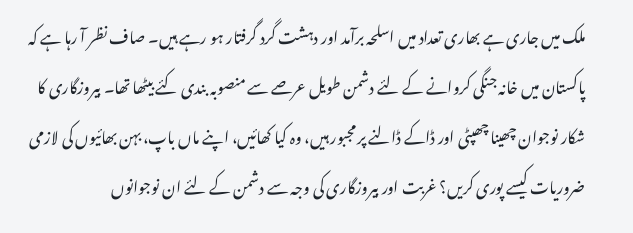ملک میں جاری ہے بھاری تعداد میں اسلحہ برآمد اور دہشت گرد گرفتار ہو رہے ہیں۔ صاف نظر آ رہا ہے کہ پاکستان میں خانہ جنگی کروانے کے لئے دشمن طویل عرصے سے منصوبہ بندی کئے بیٹھا تھا۔ بیروزگاری کا شکار نوجوان چھینا چھپٹی اور ڈاکے ڈالنے پر مجبور ہیں، وہ کیا کھائیں، اپنے ماں باپ، بہن بھائیوں کی لازمی ضروریات کیسے پوری کریں؟ غربت اور بیروزگاری کی وجہ سے دشمن کے لئے ان نوجوانوں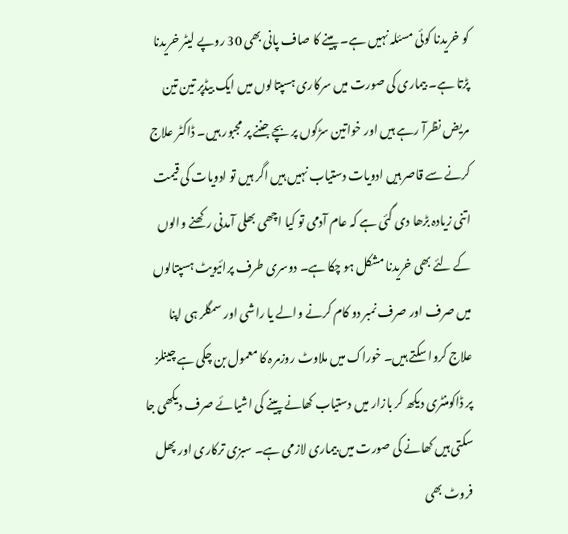کو خریدنا کوئی مسئلہ نہیں ہے۔ پینے کا صاف پانی بھی 30 روپے لیٹر خریدنا پڑتا ہے۔ بیماری کی صورت میں سرکاری ہسپتالوں میں ایک بیڈپر تین تین مریض نظرآ رہے ہیں اور خواتین سڑکوں پر بچے جننے پر مجبور ہیں۔ ڈاکٹر علاج کرنے سے قاصر ہیں ادویات دستیاب نہیں ہیں اگر ہیں تو ادویات کی قیمت اتنی زیادہ بڑھا دی گئی ہے کہ عام آدمی تو کیا اچھی بھلی آمدنی رکھنے والوں کے لئے بھی خریدنا مشکل ہو چکا ہے۔ دوسری طرف پرائیویٹ ہسپتالوں میں صرف اور صرف نمبر دو کام کرنے والے یا راشی اور سمگلر ہی اپنا علاج کروا سکتے ہیں۔ خوراک میں ملاوٹ روزمرہ کا معمول بن چکی ہے چینلز پر ڈاکومنٹری دیکھ کر بازار میں دستیاب کھانے پینے کی اشیائے صرف دیکھی جا سکتی ہیں کھانے کی صورت میں بیماری لازمی ہے۔ سبزی ترکاری اور پھل فروٹ بھی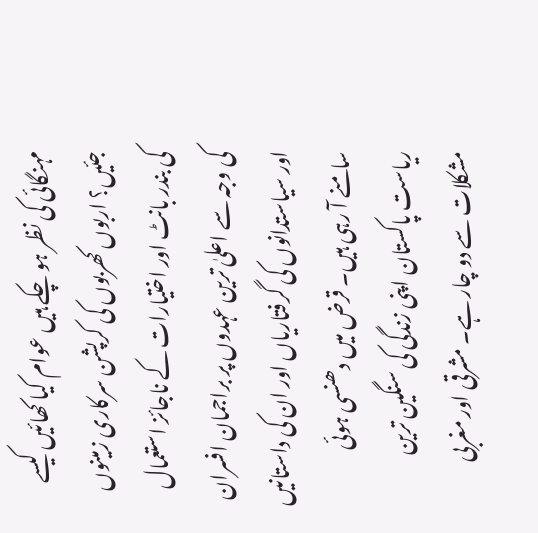مہنگائی کی نظر ہو چکے ہیں عوام کیا کھائیں کیسے جئیں؟ اربوں کھربوں کی کرپشن سرکاری زمینوں کی بندر بانٹ اور اختیارات کے ناجائز استعمال کی وجہ سے اعلیٰ ترین عہدوں پر براجمان افسران اور سیاستدانوں کی گرفتاریاں اور ان کی داستانیں سامنے آ رہی ہیں۔ قرض میں دھنسی ہوئی ریاست پاکستان اپنی زندگی کی سنگین ترین مشکلات سے دو چار ہے۔ مشرقی اور مغربی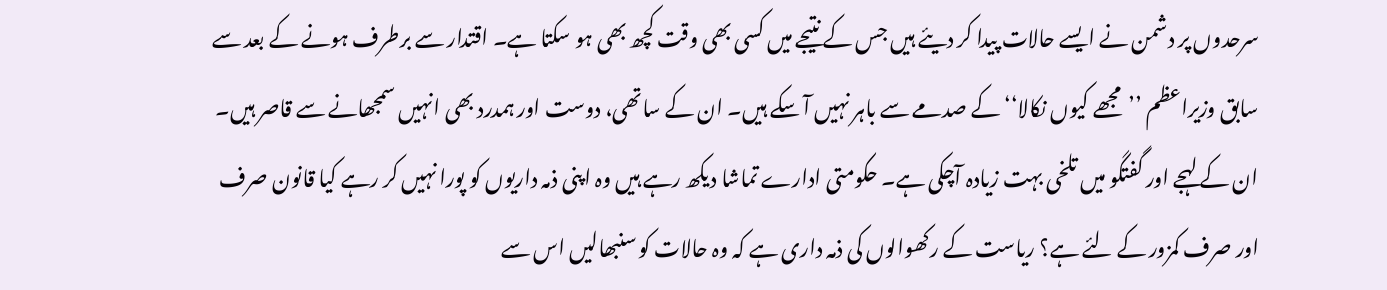سرحدوں پر دشمن نے ایسے حالات پیدا کر دیئے ہیں جس کے نتیجے میں کسی بھی وقت کچھ بھی ہو سکتا ہے۔ اقتدار سے برطرف ہونے کے بعد سے سابق وزیراعظم ’’مجھے کیوں نکالا‘‘ کے صدمے سے باہر نہیں آ سکے ہیں۔ ان کے ساتھی، دوست اور ہمدرد بھی انہیں سمجھانے سے قاصر ہیں۔ ان کے لہجے اور گفتگو میں تلخی بہت زیادہ آچکی ہے۔ حکومتی ادارے تماشا دیکھ رہے ہیں وہ اپنی ذمہ داریوں کو پورا نہیں کر رہے کیا قانون صرف اور صرف کمزور کے لئے ہے؟ ریاست کے رکھوالوں کی ذمہ داری ہے کہ وہ حالات کو سنبھالیں اس سے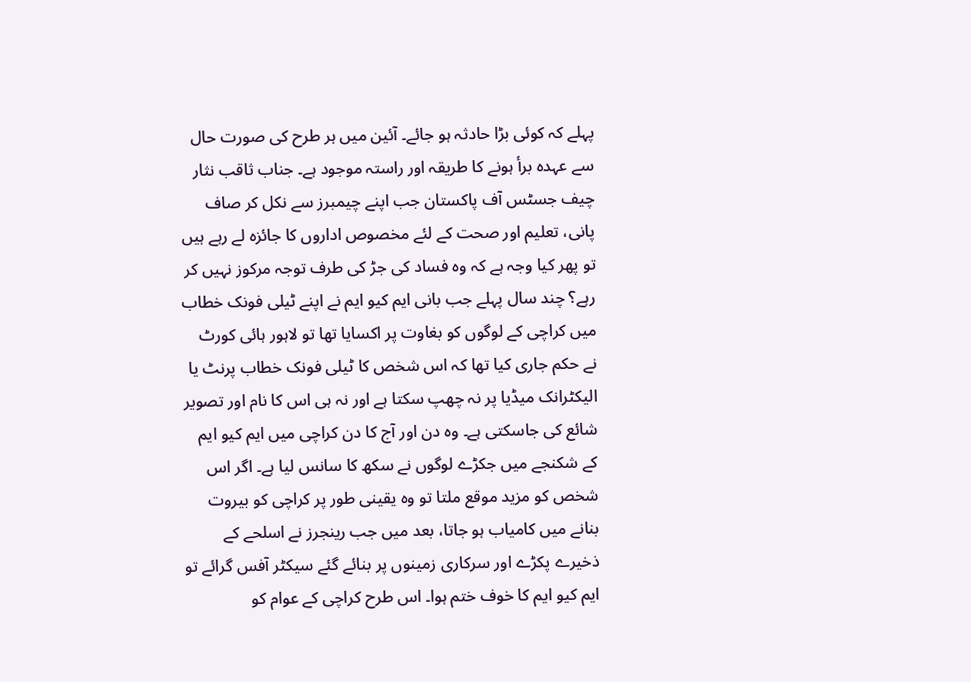پہلے کہ کوئی بڑا حادثہ ہو جائے۔ آئین میں ہر طرح کی صورت حال سے عہدہ برأ ہونے کا طریقہ اور راستہ موجود ہے۔ جناب ثاقب نثار چیف جسٹس آف پاکستان جب اپنے چیمبرز سے نکل کر صاف پانی، تعلیم اور صحت کے لئے مخصوص اداروں کا جائزہ لے رہے ہیں تو پھر کیا وجہ ہے کہ وہ فساد کی جڑ کی طرف توجہ مرکوز نہیں کر رہے؟ چند سال پہلے جب بانی ایم کیو ایم نے اپنے ٹیلی فونک خطاب میں کراچی کے لوگوں کو بغاوت پر اکسایا تھا تو لاہور ہائی کورٹ نے حکم جاری کیا تھا کہ اس شخص کا ٹیلی فونک خطاب پرنٹ یا الیکٹرانک میڈیا پر نہ چھپ سکتا ہے اور نہ ہی اس کا نام اور تصویر شائع کی جاسکتی ہے۔ وہ دن اور آج کا دن کراچی میں ایم کیو ایم کے شکنجے میں جکڑے لوگوں نے سکھ کا سانس لیا ہے۔ اگر اس شخص کو مزید موقع ملتا تو وہ یقینی طور پر کراچی کو بیروت بنانے میں کامیاب ہو جاتا، بعد میں جب رینجرز نے اسلحے کے ذخیرے پکڑے اور سرکاری زمینوں پر بنائے گئے سیکٹر آفس گرائے تو ایم کیو ایم کا خوف ختم ہوا۔ اس طرح کراچی کے عوام کو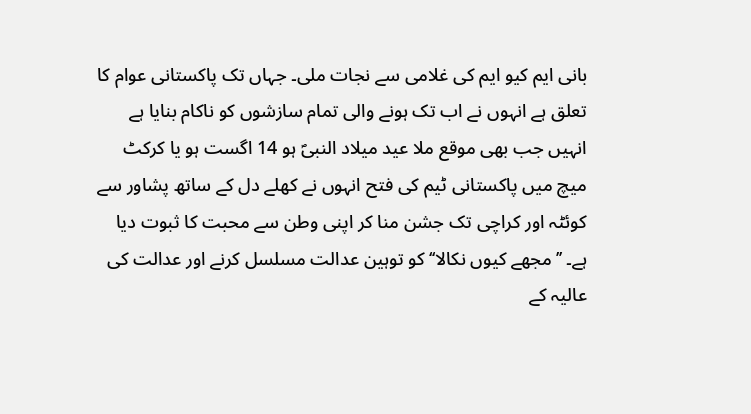بانی ایم کیو ایم کی غلامی سے نجات ملی۔ جہاں تک پاکستانی عوام کا تعلق ہے انہوں نے اب تک ہونے والی تمام سازشوں کو ناکام بنایا ہے انہیں جب بھی موقع ملا عید میلاد النبیؐ ہو 14 اگست ہو یا کرکٹ میچ میں پاکستانی ٹیم کی فتح انہوں نے کھلے دل کے ساتھ پشاور سے کوئٹہ اور کراچی تک جشن منا کر اپنی وطن سے محبت کا ثبوت دیا ہے۔ ’’مجھے کیوں نکالا‘‘ کو توہین عدالت مسلسل کرنے اور عدالت کی عالیہ کے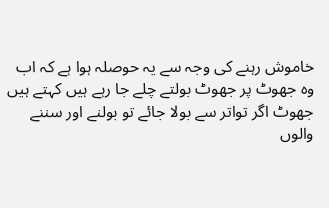خاموش رہنے کی وجہ سے یہ حوصلہ ہوا ہے کہ اب وہ جھوٹ پر جھوٹ بولتے چلے جا رہے ہیں کہتے ہیں جھوٹ اگر تواتر سے بولا جائے تو بولنے اور سننے والوں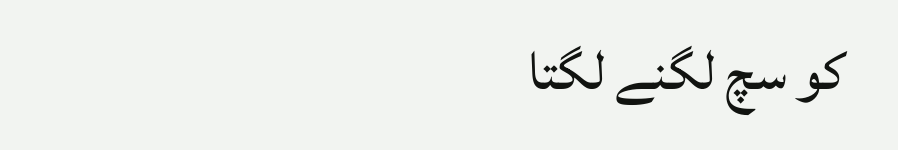کو سچ لگنے لگتا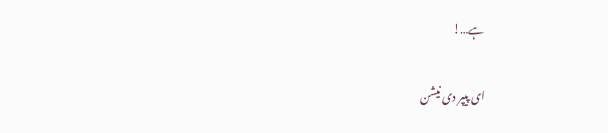ہے…!

ای پیپر دی نیشن